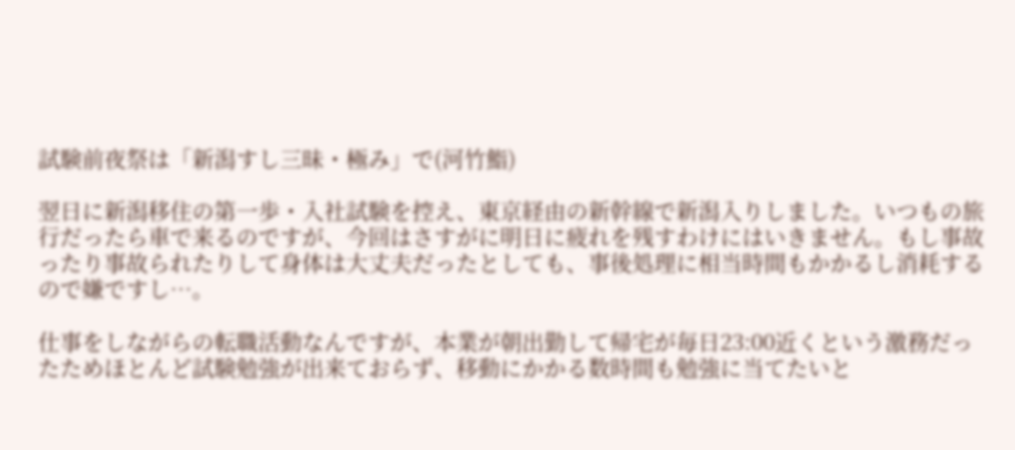試験前夜祭は「新潟すし三昧・極み」で(河竹鮨)

翌日に新潟移住の第一歩・入社試験を控え、東京経由の新幹線で新潟入りしました。いつもの旅行だったら車で来るのですが、今回はさすがに明日に疲れを残すわけにはいきません。もし事故ったり事故られたりして身体は大丈夫だったとしても、事後処理に相当時間もかかるし消耗するので嫌ですし…。

仕事をしながらの転職活動なんですが、本業が朝出勤して帰宅が毎日23:00近くという激務だったためほとんど試験勉強が出来ておらず、移動にかかる数時間も勉強に当てたいと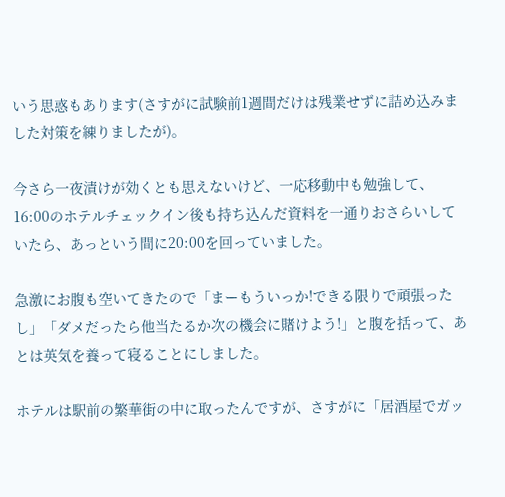いう思惑もあります(さすがに試験前1週間だけは残業せずに詰め込みました対策を練りましたが)。

今さら一夜漬けが効くとも思えないけど、一応移動中も勉強して、16:00のホテルチェックイン後も持ち込んだ資料を一通りおさらいしていたら、あっという間に20:00を回っていました。

急激にお腹も空いてきたので「まーもういっか!できる限りで頑張ったし」「ダメだったら他当たるか次の機会に賭けよう!」と腹を括って、あとは英気を養って寝ることにしました。

ホテルは駅前の繁華街の中に取ったんですが、さすがに「居酒屋でガッ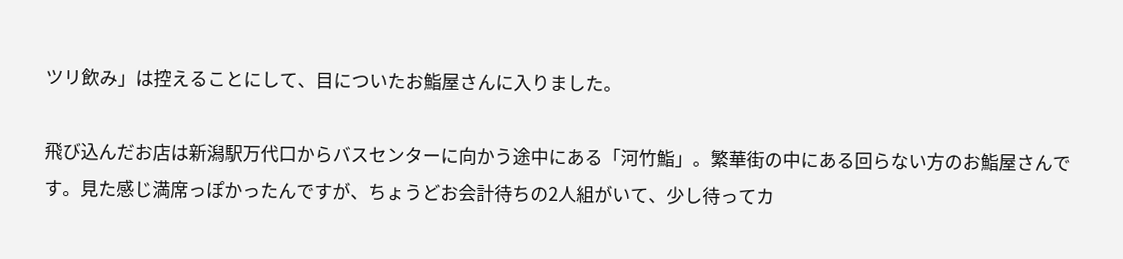ツリ飲み」は控えることにして、目についたお鮨屋さんに入りました。

飛び込んだお店は新潟駅万代口からバスセンターに向かう途中にある「河竹鮨」。繁華街の中にある回らない方のお鮨屋さんです。見た感じ満席っぽかったんですが、ちょうどお会計待ちの2人組がいて、少し待ってカ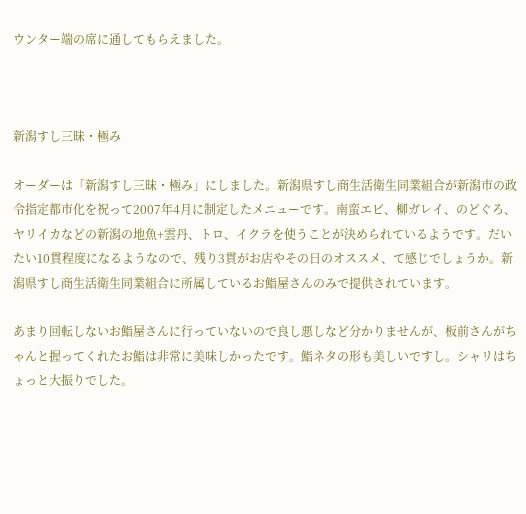ウンター端の席に通してもらえました。



新潟すし三昧・極み

オーダーは「新潟すし三昧・極み」にしました。新潟県すし商生活衛生同業組合が新潟市の政令指定都市化を祝って2007年4月に制定したメニューです。南蛮エビ、柳ガレイ、のどぐろ、ヤリイカなどの新潟の地魚+雲丹、トロ、イクラを使うことが決められているようです。だいたい10貫程度になるようなので、残り3貫がお店やその日のオススメ、て感じでしょうか。新潟県すし商生活衛生同業組合に所属しているお鮨屋さんのみで提供されています。

あまり回転しないお鮨屋さんに行っていないので良し悪しなど分かりませんが、板前さんがちゃんと握ってくれたお鮨は非常に美味しかったです。鮨ネタの形も美しいですし。シャリはちょっと大振りでした。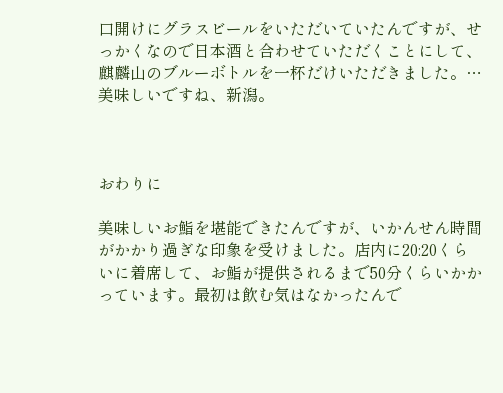口開けにグラスビールをいただいていたんですが、せっかくなので日本酒と合わせていただくことにして、麒麟山のブルーボトルを一杯だけいただきました。…美味しいですね、新潟。



おわりに

美味しいお鮨を堪能できたんですが、いかんせん時間がかかり過ぎな印象を受けました。店内に20:20くらいに着席して、お鮨が提供されるまで50分くらいかかっています。最初は飲む気はなかったんで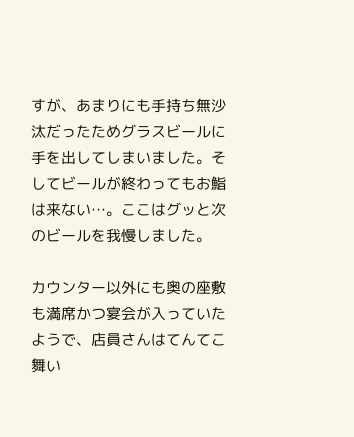すが、あまりにも手持ち無沙汰だったためグラスビールに手を出してしまいました。そしてビールが終わってもお鮨は来ない…。ここはグッと次のビールを我慢しました。

カウンター以外にも奥の座敷も満席かつ宴会が入っていたようで、店員さんはてんてこ舞い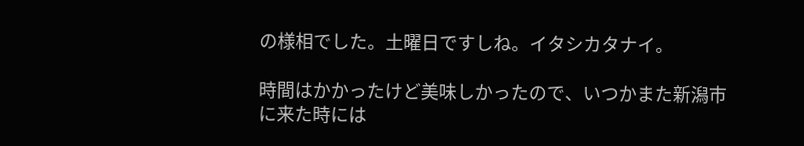の様相でした。土曜日ですしね。イタシカタナイ。

時間はかかったけど美味しかったので、いつかまた新潟市に来た時には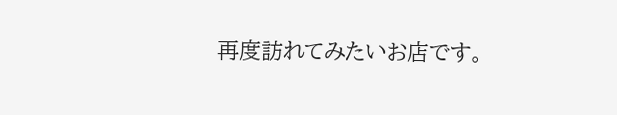再度訪れてみたいお店です。